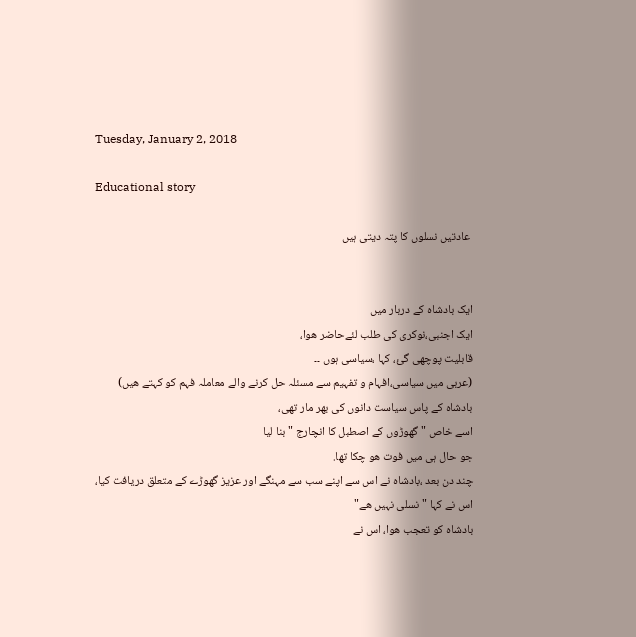Tuesday, January 2, 2018

Educational story

 عادتیں نسلوں کا پتہ دیتی ہیں


ایک بادشاہ کے دربار میں
ایک اجنبی،نوکری کی طلب لئےحاضر ھوا،
قابلیت پوچھی گئ، کہا ،سیاسی ہوں ۔۔
(عربی میں سیاسی،افہام و تفہیم سے مسئلہ حل کرنے والے معاملہ فہم کو کہتے ھیں)
بادشاہ کے پاس سیاست دانوں کی بھر مار تھی،
اسے خاص " گھوڑوں کے اصطبل کا انچارج " بنا لیا
جو حال ہی میں فوت ھو چکا تھا.
چند دن بعد ،بادشاہ نے اس سے اپنے سب سے مہنگے اور عزیز گھوڑے کے متعلق دریافت کیا،
اس نے کہا "نسلی نہیں ھے"
بادشاہ کو تعجب ھوا، اس نے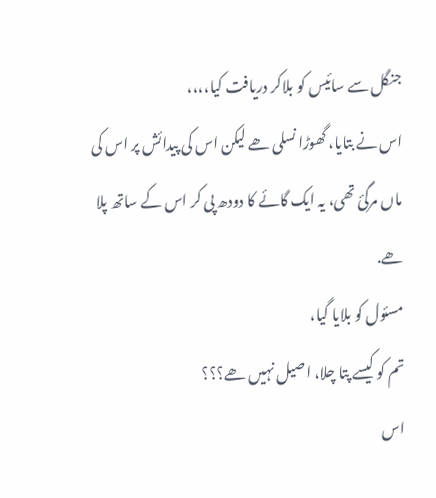جنگل سے سائیس کو بلاکر دریافت کیا،،،،
اس نے بتایا، گھوڑا نسلی ھے لیکن اس کی پیدائش پر اس کی ماں مرگئ تھی، یہ ایک گائے کا دودھ پی کر اس کے ساتھ پلا ھے.
مسئول کو بلایا گیا،
تم کو کیسے پتا چلا، اصیل نہیں ھے؟؟؟
اس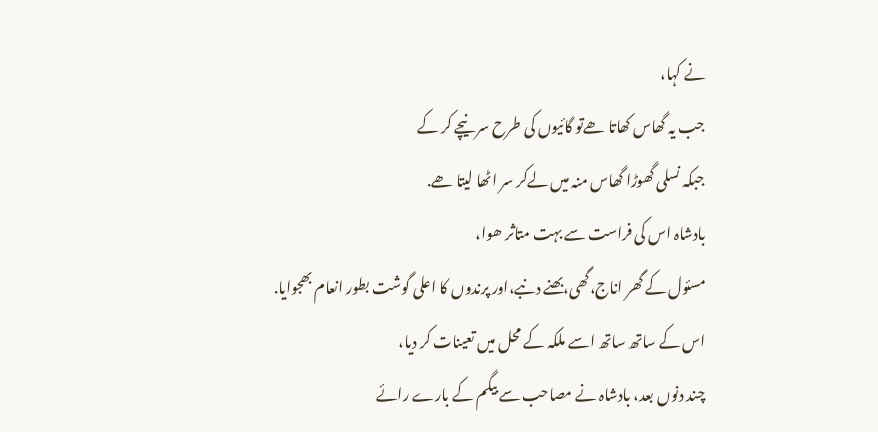نے کہا،
جب یہ گھاس کھاتا ھےتو گائیوں کی طرح سر نیچے کر کے
جبکہ نسلی گھوڑا گھاس منہ میں لےکر سر اٹھا لیتا ھے.
بادشاہ اس کی فراست سے بہت متاثر ھوا،
مسئول کے گھر اناج،گھی،بھنے دنبے،اور پرندوں کا اعلی گوشت بطور انعام بھجوایا.
اس کے ساتھ ساتھ اسے ملکہ کے محل میں تعینات کر دیا،
چند دنوں بعد، بادشاہ نے مصاحب سے بیگم کے بارے رائے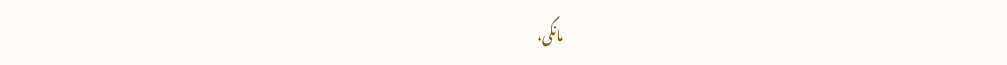مانگی،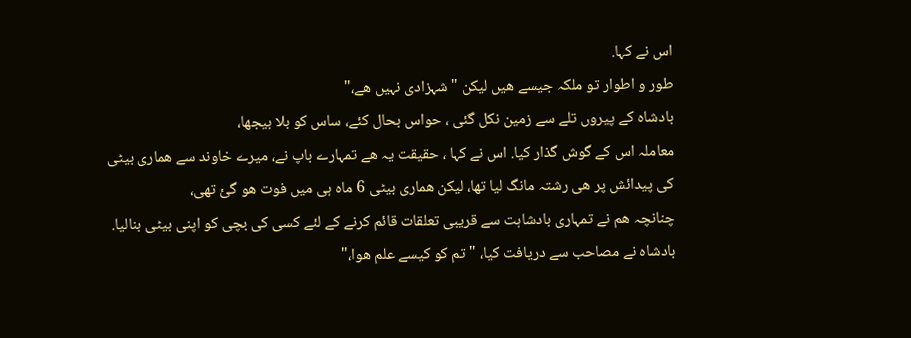اس نے کہا.
طور و اطوار تو ملکہ جیسے ھیں لیکن "شہزادی نہیں ھے،"
بادشاہ کے پیروں تلے سے زمین نکل گئی ، حواس بحال کئے، ساس کو بلا بیجھا،
معاملہ اس کے گوش گذار کیا. اس نے کہا ، حقیقت یہ ھے تمہارے باپ نے، میرے خاوند سے ھماری بیٹی کی پیدائش پر ھی رشتہ مانگ لیا تھا، لیکن ھماری بیٹی 6 ماہ ہی میں فوت ھو گئ تھی،
چنانچہ ھم نے تمہاری بادشاہت سے قریبی تعلقات قائم کرنے کے لئے کسی کی بچی کو اپنی بیٹی بنالیا.
بادشاہ نے مصاحب سے دریافت کیا، "تم کو کیسے علم ھوا،"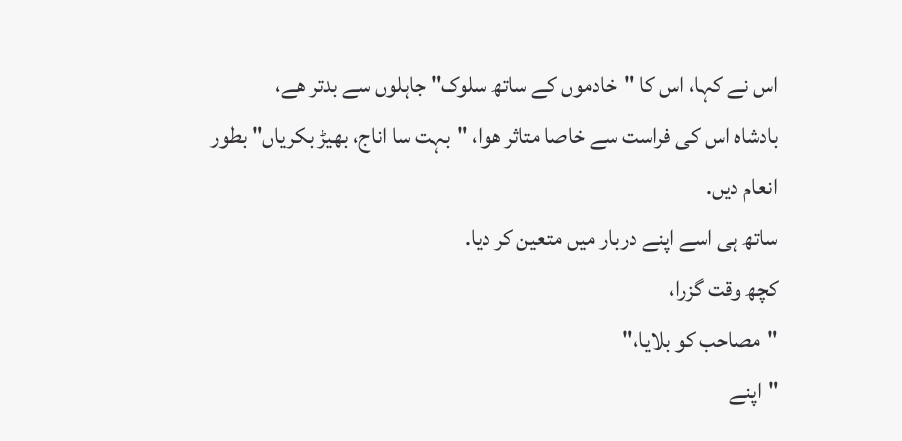اس نے کہا، اس کا "خادموں کے ساتھ سلوک" جاہلوں سے بدتر ھے،
بادشاہ اس کی فراست سے خاصا متاثر ھوا، "بہت سا اناج، بھیڑ بکریاں" بطور انعام دیں.
ساتھ ہی اسے اپنے دربار میں متعین کر دیا.
کچھ وقت گزرا،
"مصاحب کو بلایا،"
"اپنے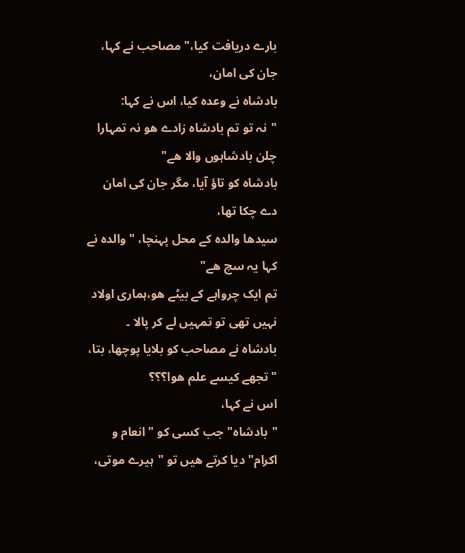بارے دریافت کیا،" مصاحب نے کہا، جان کی امان،
بادشاہ نے وعدہ کیا، اس نے کہا:
"نہ تو تم بادشاہ زادے ھو نہ تمہارا چلن بادشاہوں والا ھے"
بادشاہ کو تاؤ آیا، مگر جان کی امان دے چکا تھا،
سیدھا والدہ کے محل پہنچا، "والدہ نے کہا یہ سچ ھے"
تم ایک چرواہے کے بیٹے ھو،ہماری اولاد نہیں تھی تو تمہیں لے کر پالا ۔
بادشاہ نے مصاحب کو بلایا پوچھا، بتا،
"تجھے کیسے علم ھوا؟؟؟
اس نے کہا،
"بادشاہ" جب کسی کو "انعام و اکرام" دیا کرتے ھیں تو "ہیرے موتی،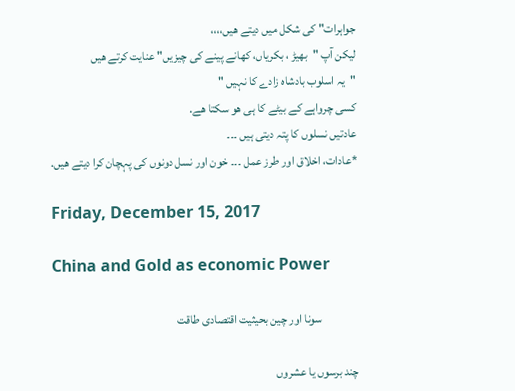جواہرات" کی شکل میں دیتے ھیں،،،،
لیکن آپ "بھیڑ ، بکریاں، کھانے پینے کی چیزیں" عنایت کرتے ھیں
"یہ اسلوب بادشاہ زادے کا نہیں "
کسی چرواہے کے بیٹے کا ہی ھو سکتا ھے.
عادتیں نسلوں کا پتہ دیتی ہیں ۔۔۔
*عادات، اخلاق اور طرز عمل ۔۔۔ خون اور نسل دونوں کی پہچان کرا دیتے ھیں.

Friday, December 15, 2017

China and Gold as economic Power

               سونا اور چین بحیثیت اقتصادی طاقت

چند برسوں یا عشروں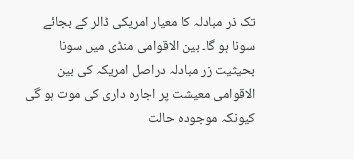تک ذر مبادلہ کا معیار امریکی ڈالر کے بجائے سونا ہو گا۔ بین الاقوامی منڈی میں سونا بحیثیت زر مبادلہ دراصل امریکہ کی بین الاقوامی معیشت پر اجارہ داری کی موت ہو گی کیونکہ موجودہ حالت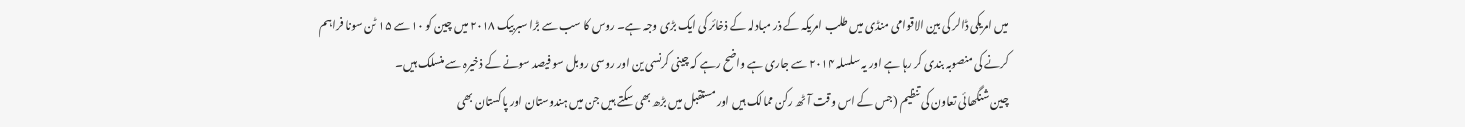میں امریکی ڈالر کی بین الاقوامی منڈی میں طلب امریکہ کے ذر مبادلہ کے ذخائر کی ایک بڑی وجہ ہے۔ روس کا سب سے بڑا سبربیک ۲۰۱۸ میں چین کو ۱۰ سے ۱۵ ٹن سونا فراہم کرنے کی منصوبہ بندی کر رہا ہے اور یہ سلسلہ ۲۰۱۴ سے جاری ہے واضح رہے کہ چینی کرنسی ین اور روسی روبل سو فیصد سونے کے ذخیرہ سے منسلک ہیں۔
چین شنگھائی تعاون کی تنظیم (جس کے اس وقت آٹھ رکن ممالک ہیں اور مستقبل میں بڑھ بھی سکتے ہیں جن میں ہندوستان اور پاکستان بھی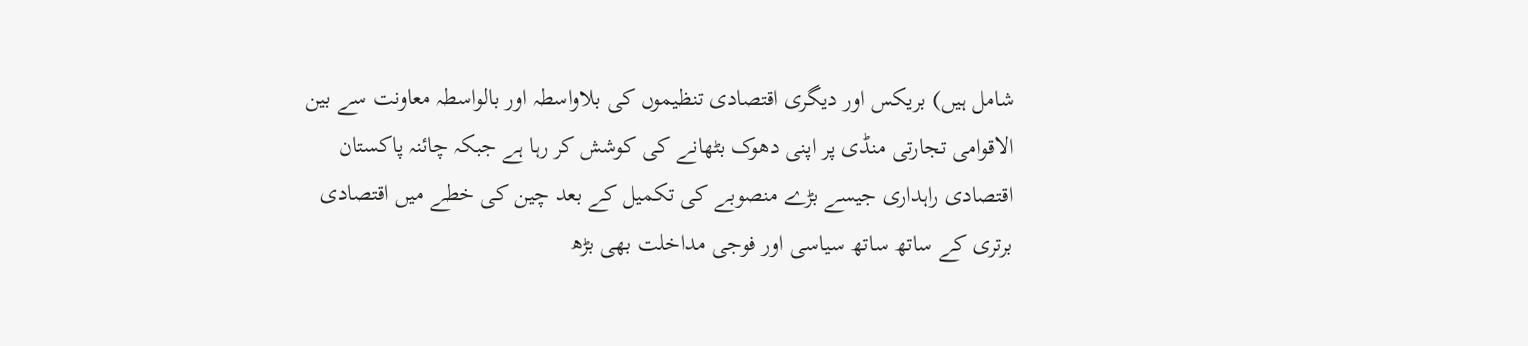شامل ہیں) بریکس اور دیگری اقتصادی تنظیموں کی بلاواسطہ اور بالواسطہ معاونت سے بین الاقوامی تجارتی منڈی پر اپنی دھوک بٹھانے کی کوشش کر رہا ہے جبکہ چائنہ پاکستان اقتصادی راہداری جیسے بڑے منصوبے کی تکمیل کے بعد چین کی خطے میں اقتصادی برتری کے ساتھ ساتھ سیاسی اور فوجی مداخلت بھی بڑھ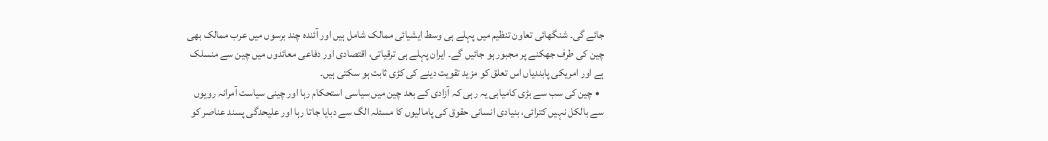جائے گی۔ شنگھائی تعاون تنظیم میں پہلے ہی وسط ایشیائی ممالک شامل ہیں اور آئندہ چند برسوں میں عرب ممالک بھی چین کی طرف جھکنے پر مجبور ہو جائیں گے۔ ایران پہلے ہی ترقیاتی، اقتصادی اور دفاعی معائدوں میں چین سے منسلک ہے اور امریکی پابندیاں اس تعلق کو مزید تقویت دینے کی کڑی ثابت ہو سکتی ہیں۔
  • چین کی سب سے بڑی کامیابی یہ رہی کہ آزادی کے بعد چین میں سیاسی استحکام رہا اور چینی سیاست آمرانہ رویوں سے بالکل نہیں کترائی، بنیادی انسانی حقوق کی پامالیوں کا مسئلہ الگ سے دبایا جاتا رہا اور علیحدگی پسند عناصر کو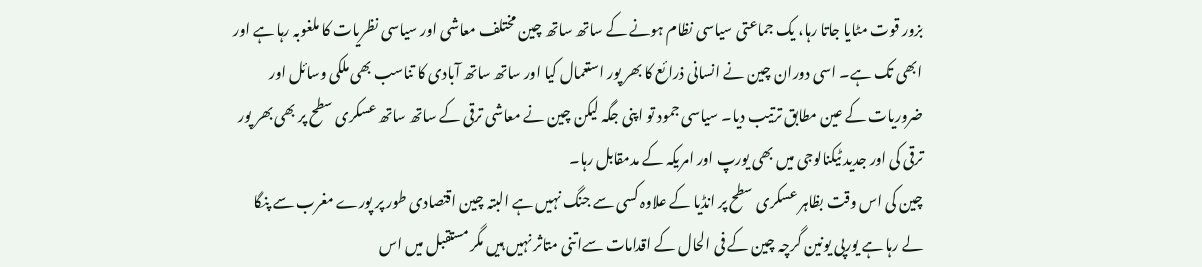بزور قوت مٹایا جاتا رہا، یک جماعتی سیاسی نظام ہونے کے ساتھ ساتھ چین مختلف معاشی اور سیاسی نظریات کا ملغوبہ رہا ہے اور ابھی تک ہے۔ اسی دوران چین نے انسانی ذرائع کا بھر پور استعمال کیا اور ساتھ ساتھ آبادی کا تناسب بھی ملکی وسائل اور ضروریات کے عین مطابق ترتیب دیا۔ سیاسی جمود تو اپنی جگہ لیکن چین نے معاشی ترقی کے ساتھ ساتھ عسکری سطح پر بھی بھر پور ترقی کی اور جدید ٹیکنالوجی میں بھی یورپ اور امریکہ کے مدمقابل رہا۔
چین کی اس وقت بظاہر عسکری سطح پر انڈیا کے علاوہ کسی سے جنگ نہیں ہے البتہ چین اقتصادی طور پر پورے مغرب سے پنگا لے رہا ہے یورپی یونین گرچہ چین کے فی الحال کے اقدامات سےاتنی متاثر نہیں ہیں مگر مستقبل میں اس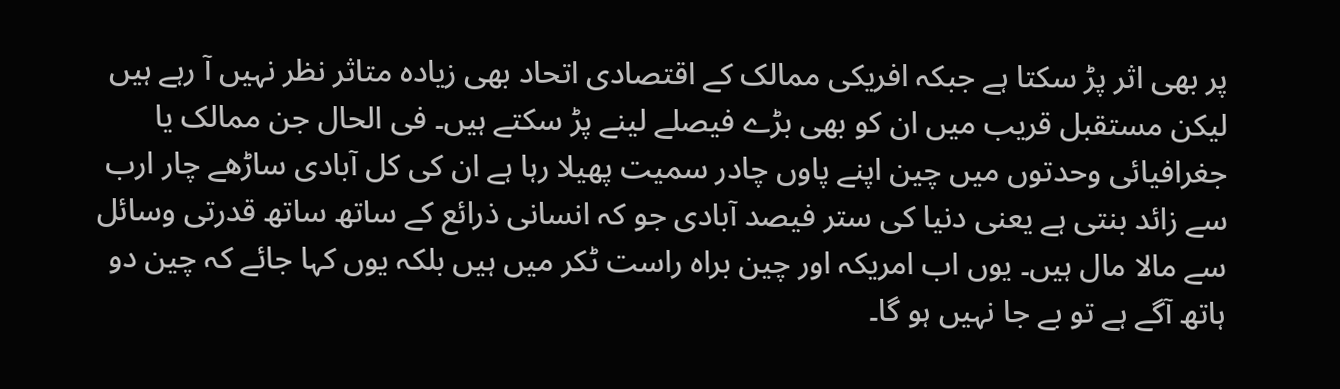پر بھی اثر پڑ سکتا ہے جبکہ افریکی ممالک کے اقتصادی اتحاد بھی زیادہ متاثر نظر نہیں آ رہے ہیں لیکن مستقبل قریب میں ان کو بھی بڑے فیصلے لینے پڑ سکتے ہیں۔ فی الحال جن ممالک یا جغرافیائی وحدتوں میں چین اپنے پاوں چادر سمیت پھیلا رہا ہے ان کی کل آبادی ساڑھے چار ارب سے زائد بنتی ہے یعنی دنیا کی ستر فیصد آبادی جو کہ انسانی ذرائع کے ساتھ ساتھ قدرتی وسائل سے مالا مال ہیں۔ یوں اب امریکہ اور چین براہ راست ٹکر میں ہیں بلکہ یوں کہا جائے کہ چین دو ہاتھ آگے ہے تو بے جا نہیں ہو گا۔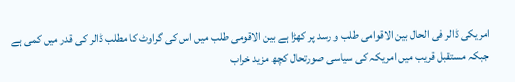امریکی ڈالر فی الحال بین الاقوامی طلب و رسد پر کھڑا ہے بین الاقومی طلب میں اس کی گراوٹ کا مطلب ڈالر کی قدر میں کمی ہے جبکہ مستقبل قریب میں امریکہ کی سیاسی صورتحال کچھ مزید خراب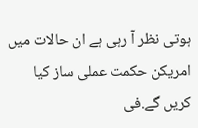ہوتی نظر آ رہی ہے ان حالات میں امریکن حکمت عملی ساز کیا کریں گے.فی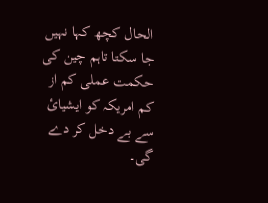الحال کچھ کہا نہیں جا سکتا تاہم چین کی حکمت عملی کم از کم امریکہ کو ایشیائ سے بے دخل کر دے گی۔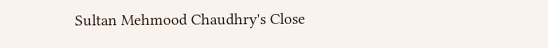Sultan Mehmood Chaudhry's Close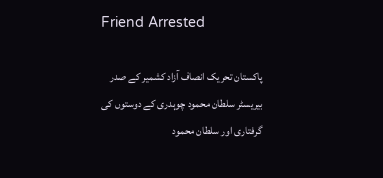Friend Arrested

پاکستان تحریک انصاف آزاد کشمیر کے صدر بیریسٹر سلطان محمود چوہدری کے دوستوں کی گرفتاری اور سلطان محمود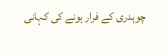چوہدری کے فرار ہونے کی کہانی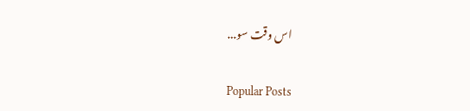اس وقت سو...

Popular Posts